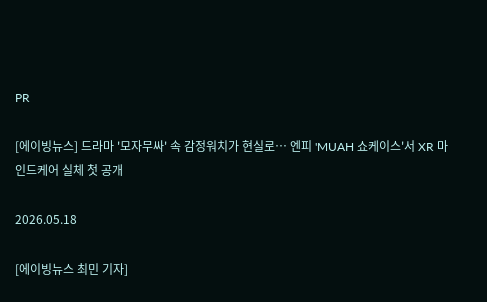PR

[에이빙뉴스] 드라마 '모자무싸' 속 감정워치가 현실로… 엔피 'MUAH 쇼케이스'서 XR 마인드케어 실체 첫 공개

2026.05.18

[에이빙뉴스 최민 기자]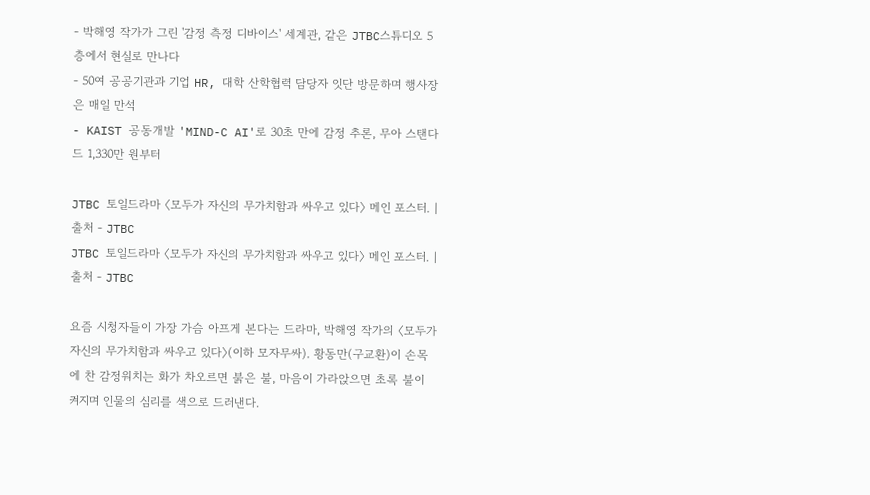- 박해영 작가가 그린 '감정 측정 디바이스' 세계관, 같은 JTBC스튜디오 5층에서 현실로 만나다
- 50여 공공기관과 기업 HR, 대학 산학협력 담당자 잇단 방문하며 행사장은 매일 만석
- KAIST 공동개발 'MIND-C AI'로 30초 만에 감정 추론, 무아 스탠다드 1,330만 원부터

JTBC 토일드라마 〈모두가 자신의 무가치함과 싸우고 있다〉 메인 포스터. | 출처 - JTBC
JTBC 토일드라마 〈모두가 자신의 무가치함과 싸우고 있다〉 메인 포스터. | 출처 - JTBC

요즘 시청자들이 가장 가슴 아프게 본다는 드라마, 박해영 작가의 〈모두가 자신의 무가치함과 싸우고 있다〉(이하 모자무싸). 황동만(구교환)이 손목에 찬 감정워치는 화가 차오르면 붉은 불, 마음이 가라앉으면 초록 불이 켜지며 인물의 심리를 색으로 드러낸다.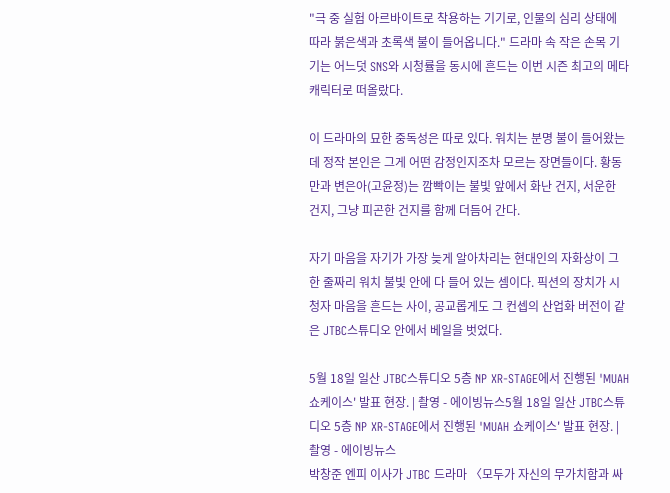"극 중 실험 아르바이트로 착용하는 기기로, 인물의 심리 상태에 따라 붉은색과 초록색 불이 들어옵니다." 드라마 속 작은 손목 기기는 어느덧 SNS와 시청률을 동시에 흔드는 이번 시즌 최고의 메타 캐릭터로 떠올랐다.

이 드라마의 묘한 중독성은 따로 있다. 워치는 분명 불이 들어왔는데 정작 본인은 그게 어떤 감정인지조차 모르는 장면들이다. 황동만과 변은아(고윤정)는 깜빡이는 불빛 앞에서 화난 건지, 서운한 건지, 그냥 피곤한 건지를 함께 더듬어 간다.

자기 마음을 자기가 가장 늦게 알아차리는 현대인의 자화상이 그 한 줄짜리 워치 불빛 안에 다 들어 있는 셈이다. 픽션의 장치가 시청자 마음을 흔드는 사이, 공교롭게도 그 컨셉의 산업화 버전이 같은 JTBC스튜디오 안에서 베일을 벗었다.

5월 18일 일산 JTBC스튜디오 5층 NP XR-STAGE에서 진행된 'MUAH 쇼케이스' 발표 현장. | 촬영 - 에이빙뉴스5월 18일 일산 JTBC스튜디오 5층 NP XR-STAGE에서 진행된 'MUAH 쇼케이스' 발표 현장. | 촬영 - 에이빙뉴스
박창준 엔피 이사가 JTBC 드라마 〈모두가 자신의 무가치함과 싸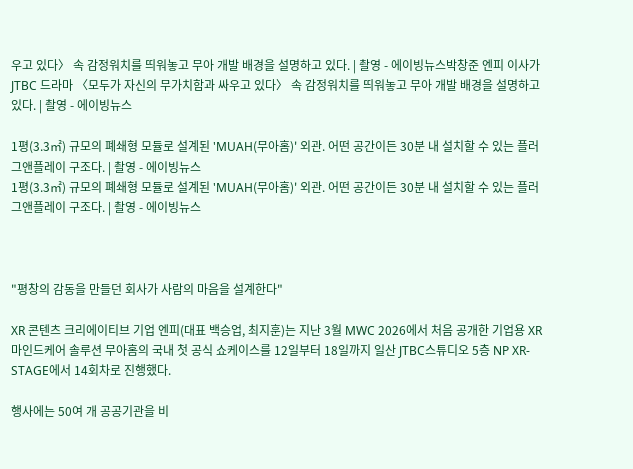우고 있다〉 속 감정워치를 띄워놓고 무아 개발 배경을 설명하고 있다. | 촬영 - 에이빙뉴스박창준 엔피 이사가 JTBC 드라마 〈모두가 자신의 무가치함과 싸우고 있다〉 속 감정워치를 띄워놓고 무아 개발 배경을 설명하고 있다. | 촬영 - 에이빙뉴스

1평(3.3㎡) 규모의 폐쇄형 모듈로 설계된 'MUAH(무아홈)' 외관. 어떤 공간이든 30분 내 설치할 수 있는 플러그앤플레이 구조다. | 촬영 - 에이빙뉴스
1평(3.3㎡) 규모의 폐쇄형 모듈로 설계된 'MUAH(무아홈)' 외관. 어떤 공간이든 30분 내 설치할 수 있는 플러그앤플레이 구조다. | 촬영 - 에이빙뉴스



"평창의 감동을 만들던 회사가 사람의 마음을 설계한다"

XR 콘텐츠 크리에이티브 기업 엔피(대표 백승업, 최지훈)는 지난 3월 MWC 2026에서 처음 공개한 기업용 XR 마인드케어 솔루션 무아홈의 국내 첫 공식 쇼케이스를 12일부터 18일까지 일산 JTBC스튜디오 5층 NP XR-STAGE에서 14회차로 진행했다.

행사에는 50여 개 공공기관을 비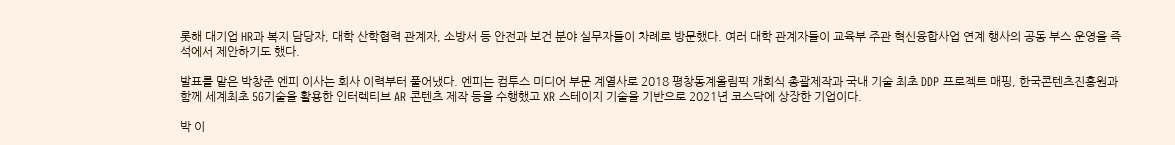롯해 대기업 HR과 복지 담당자, 대학 산학협력 관계자, 소방서 등 안전과 보건 분야 실무자들이 차례로 방문했다. 여러 대학 관계자들이 교육부 주관 혁신융합사업 연계 행사의 공동 부스 운영을 즉석에서 제안하기도 했다.

발표를 맡은 박창준 엔피 이사는 회사 이력부터 풀어냈다. 엔피는 컴투스 미디어 부문 계열사로 2018 평창동계올림픽 개회식 총괄제작과 국내 기술 최초 DDP 프로젝트 매핑, 한국콘텐츠진흥원과 함께 세계최초 5G기술을 활용한 인터렉티브 AR 콘텐츠 제작 등을 수행했고 XR 스테이지 기술을 기반으로 2021년 코스닥에 상장한 기업이다.

박 이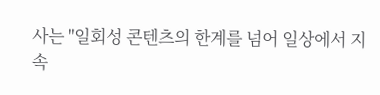사는 "일회성 콘텐츠의 한계를 넘어 일상에서 지속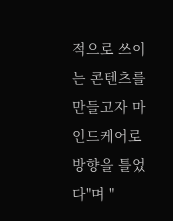적으로 쓰이는 콘텐츠를 만들고자 마인드케어로 방향을 틀었다"며 "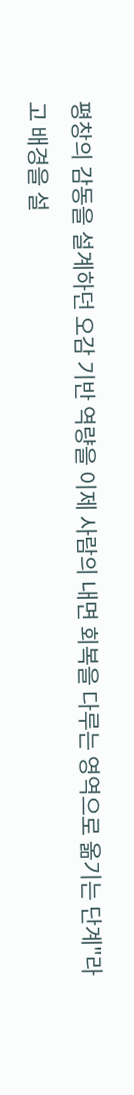평창의 감동을 설계하던 오감 기반 역량을 이제 사람의 내면 회복을 다루는 영역으로 옮기는 단계"라고 배경을 설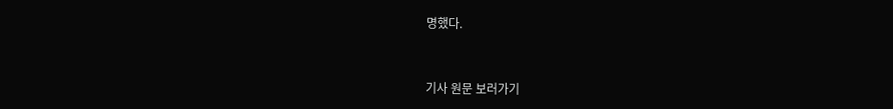명했다.



기사 원문 보러가기